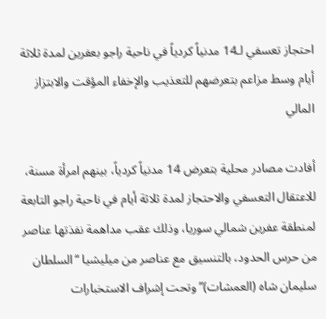احتجاز تعسفي لـ14 مدنياً كردياً في ناحية راجو بعفرين لمدة ثلاثة أيام وسط مزاعم بتعرضهم للتعذيب والإخفاء المؤقت والابتزاز المالي

أفادت مصادر محلية بتعرض 14 مدنياً كردياً، بينهم امرأة مسنة، للاعتقال التعسفي والاحتجاز لمدة ثلاثة أيام في ناحية راجو التابعة لمنطقة عفرين شمالي سوريا، وذلك عقب مداهمة نفذتها عناصر من حرس الحدود، بالتنسيق مع عناصر من ميليشيا “السلطان سليمان شاه (العمشات)” وتحت إشراف الاستخبارات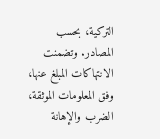التركية، بحسب المصادر. وتضمنت الانتهاكات المبلغ عنها، وفق المعلومات الموثقة، الضرب والإهانة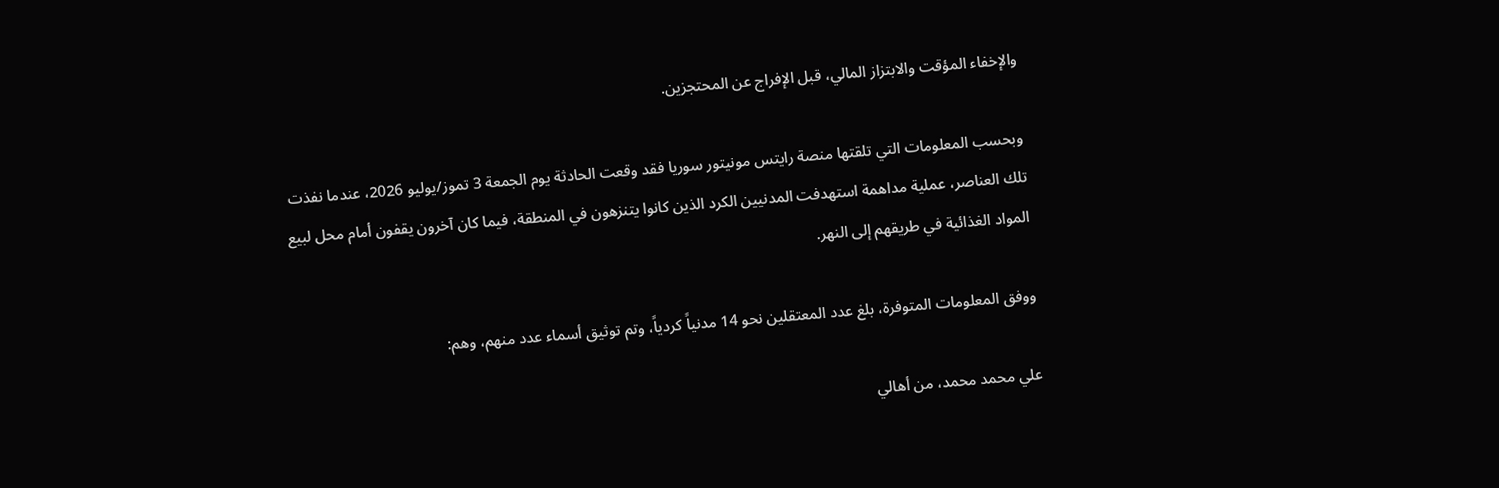والإخفاء المؤقت والابتزاز المالي، قبل الإفراج عن المحتجزين.

وبحسب المعلومات التي تلقتها منصة رايتس مونيتور سوريا فقد وقعت الحادثة يوم الجمعة 3 تموز/يوليو 2026، عندما نفذت تلك العناصر، عملية مداهمة استهدفت المدنيين الكرد الذين كانوا يتنزهون في المنطقة، فيما كان آخرون يقفون أمام محل لبيع المواد الغذائية في طريقهم إلى النهر.

ووفق المعلومات المتوفرة، بلغ عدد المعتقلين نحو 14 مدنياً كردياً، وتم توثيق أسماء عدد منهم، وهم:

علي محمد محمد، من أهالي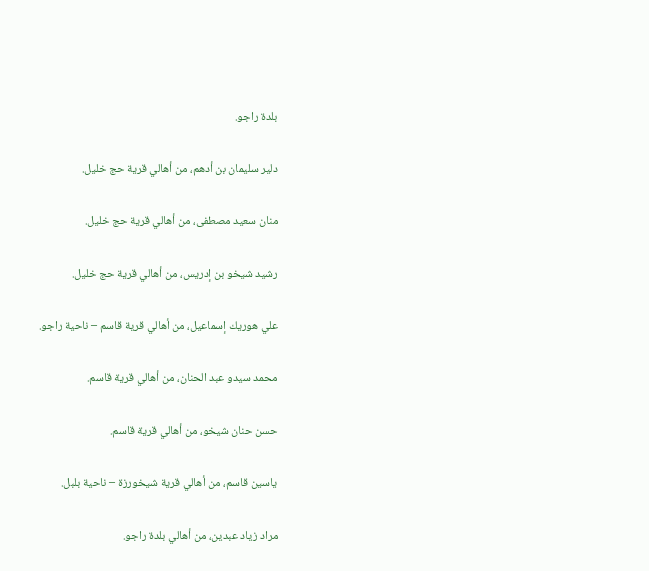بلدة راجو.

دلير سليمان بن أدهم، من أهالي قرية حج خليل.

منان سعيد مصطفى، من أهالي قرية حج خليل.

رشيد شيخو بن إدريس، من أهالي قرية حج خليل.

علي هوريك إسماعيل، من أهالي قرية قاسم – ناحية راجو.

محمد سيدو عبد الحنان، من أهالي قرية قاسم.

حسن حنان شيخو، من أهالي قرية قاسم.

ياسين قاسم، من أهالي قرية شيخورزة – ناحية بلبل.

مراد زياد عبدين، من أهالي بلدة راجو.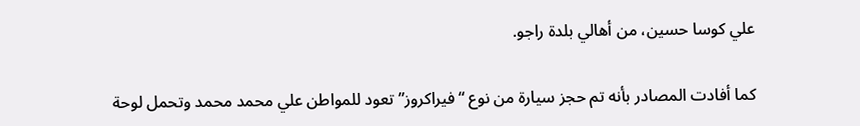علي كوسا حسين، من أهالي بلدة راجو.

كما أفادت المصادر بأنه تم حجز سيارة من نوع “فيراكروز” تعود للمواطن علي محمد محمد وتحمل لوحة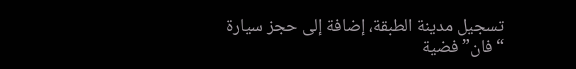تسجيل مدينة الطبقة، إضافة إلى حجز سيارة “فان” فضية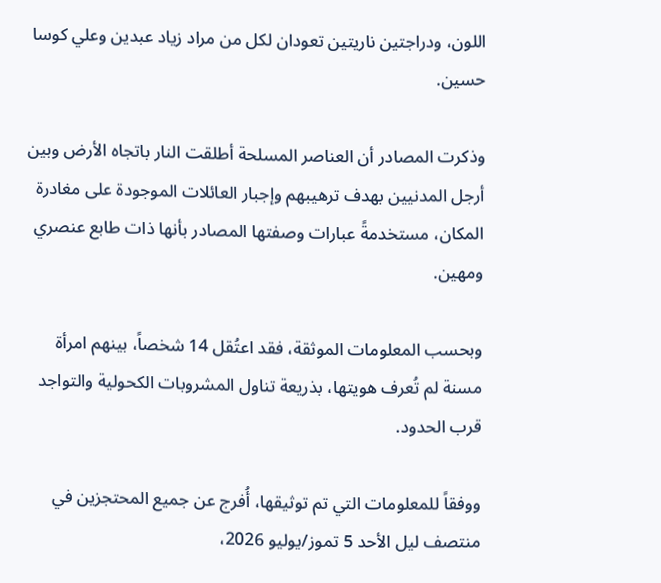اللون، ودراجتين ناريتين تعودان لكل من مراد زياد عبدين وعلي كوسا حسين.

وذكرت المصادر أن العناصر المسلحة أطلقت النار باتجاه الأرض وبين أرجل المدنيين بهدف ترهيبهم وإجبار العائلات الموجودة على مغادرة المكان، مستخدمةً عبارات وصفتها المصادر بأنها ذات طابع عنصري ومهين.

وبحسب المعلومات الموثقة، فقد اعتُقل 14 شخصاً، بينهم امرأة مسنة لم تُعرف هويتها، بذريعة تناول المشروبات الكحولية والتواجد قرب الحدود.

ووفقاً للمعلومات التي تم توثيقها، أُفرج عن جميع المحتجزين في منتصف ليل الأحد 5 تموز/يوليو 2026،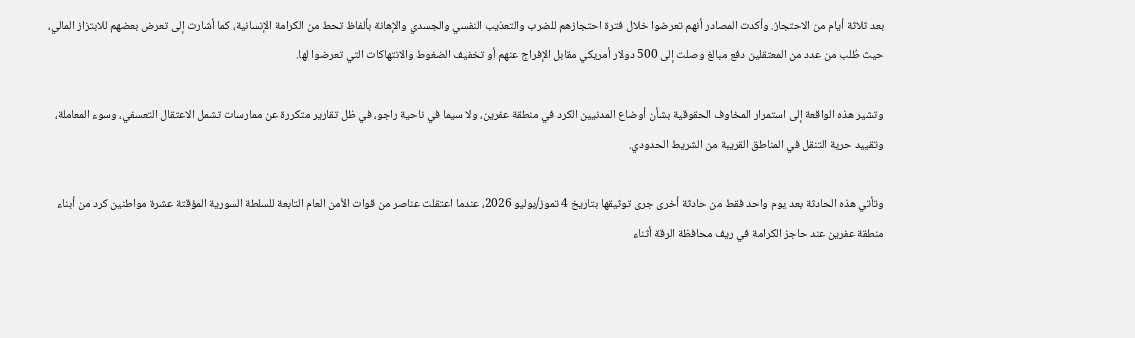بعد ثلاثة أيام من الاحتجاز. وأكدت المصادر أنهم تعرضوا خلال فترة احتجازهم للضرب والتعذيب النفسي والجسدي والإهانة بألفاظ تحط من الكرامة الإنسانية، كما أشارت إلى تعرض بعضهم للابتزاز المالي، حيث طُلب من عدد من المعتقلين دفع مبالغ وصلت إلى 500 دولار أمريكي مقابل الإفراج عنهم أو تخفيف الضغوط والانتهاكات التي تعرضوا لها.

وتشير هذه الواقعة إلى استمرار المخاوف الحقوقية بشأن أوضاع المدنيين الكرد في منطقة عفرين، ولا سيما في ناحية راجو، في ظل تقارير متكررة عن ممارسات تشمل الاعتقال التعسفي، وسوء المعاملة، وتقييد حرية التنقل في المناطق القريبة من الشريط الحدودي.

وتأتي هذه الحادثة بعد يوم واحد فقط من حادثة أخرى جرى توثيقها بتاريخ 4 تموز/يوليو 2026، عندما اعتقلت عناصر من قوات الأمن العام التابعة للسلطة السورية المؤقتة عشرة مواطنين كرد من أبناء منطقة عفرين عند حاجز الكرامة في ريف محافظة الرقة أثناء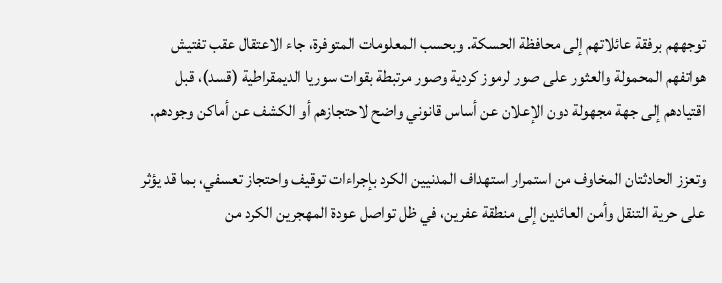توجههم برفقة عائلاتهم إلى محافظة الحسكة. وبحسب المعلومات المتوفرة، جاء الاعتقال عقب تفتيش هواتفهم المحمولة والعثور على صور لرموز كردية وصور مرتبطة بقوات سوريا الديمقراطية (قسد)، قبل اقتيادهم إلى جهة مجهولة دون الإعلان عن أساس قانوني واضح لاحتجازهم أو الكشف عن أماكن وجودهم.

وتعزز الحادثتان المخاوف من استمرار استهداف المدنيين الكرد بإجراءات توقيف واحتجاز تعسفي، بما قد يؤثر على حرية التنقل وأمن العائدين إلى منطقة عفرين، في ظل تواصل عودة المهجرين الكرد من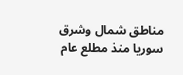مناطق شمال وشرق سوريا منذ مطلع عام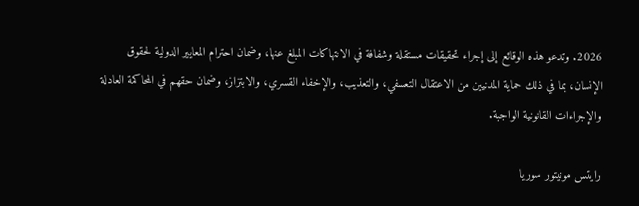2026. وتدعو هذه الوقائع إلى إجراء تحقيقات مستقلة وشفافة في الانتهاكات المبلغ عنها، وضمان احترام المعايير الدولية لحقوق الإنسان، بما في ذلك حماية المدنيين من الاعتقال التعسفي، والتعذيب، والإخفاء القسري، والابتزاز، وضمان حقهم في المحاكمة العادلة والإجراءات القانونية الواجبة.

رايتس مونيتور سوريا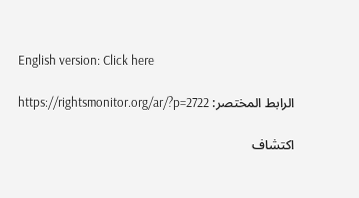English version: Click here

الرابط المختصر: https://rightsmonitor.org/ar/?p=2722

اكتشاف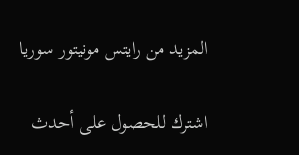المزيد من رايتس مونيتور سوريا

اشترك للحصول على أحدث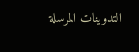التدوينات المرسلة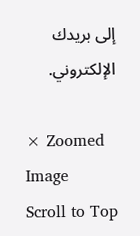إلى بريدك الإلكتروني.

× Zoomed Image
Scroll to Top